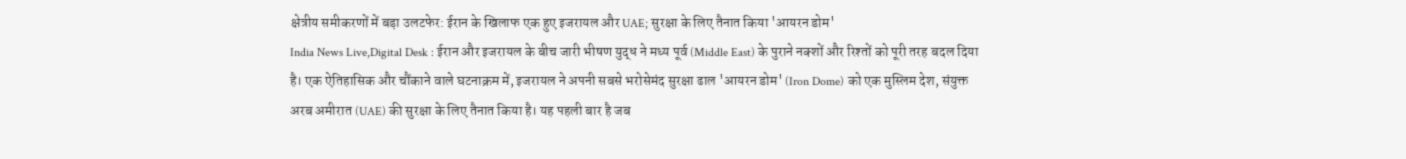क्षेत्रीय समीकरणों में बड़ा उलटफेर: ईरान के खिलाफ एक हुए इजरायल और UAE; सुरक्षा के लिए तैनात किया 'आयरन डोम'
India News Live,Digital Desk : ईरान और इजरायल के बीच जारी भीषण युद्ध ने मध्य पूर्व (Middle East) के पुराने नक्शों और रिश्तों को पूरी तरह बदल दिया है। एक ऐतिहासिक और चौंकाने वाले घटनाक्रम में, इजरायल ने अपनी सबसे भरोसेमंद सुरक्षा ढाल 'आयरन डोम' (Iron Dome) को एक मुस्लिम देश, संयुक्त अरब अमीरात (UAE) की सुरक्षा के लिए तैनात किया है। यह पहली बार है जब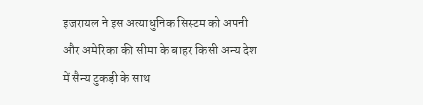इजरायल ने इस अत्याधुनिक सिस्टम को अपनी और अमेरिका की सीमा के बाहर किसी अन्य देश में सैन्य टुकड़ी के साथ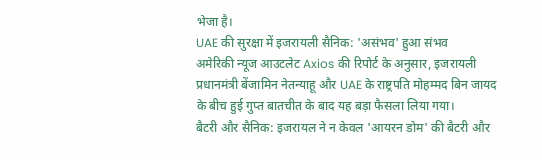भेजा है।
UAE की सुरक्षा में इजरायली सैनिक: 'असंभव' हुआ संभव
अमेरिकी न्यूज आउटलेट Axios की रिपोर्ट के अनुसार, इजरायली प्रधानमंत्री बेंजामिन नेतन्याहू और UAE के राष्ट्रपति मोहम्मद बिन जायद के बीच हुई गुप्त बातचीत के बाद यह बड़ा फैसला लिया गया।
बैटरी और सैनिक: इजरायल ने न केवल 'आयरन डोम' की बैटरी और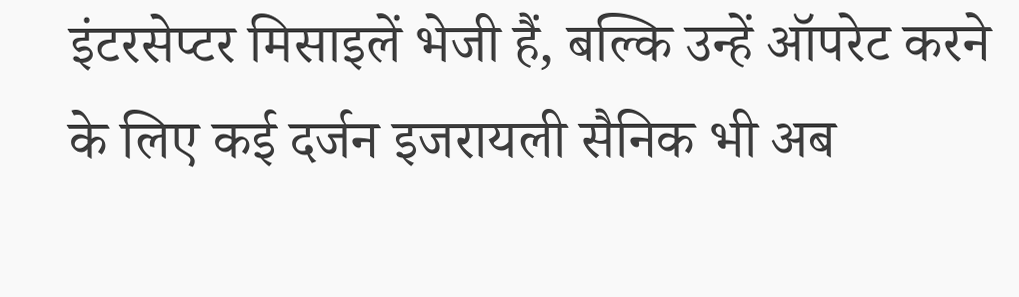इंटरसेप्टर मिसाइलें भेजी हैं, बल्कि उन्हें ऑपरेट करने के लिए कई दर्जन इजरायली सैनिक भी अब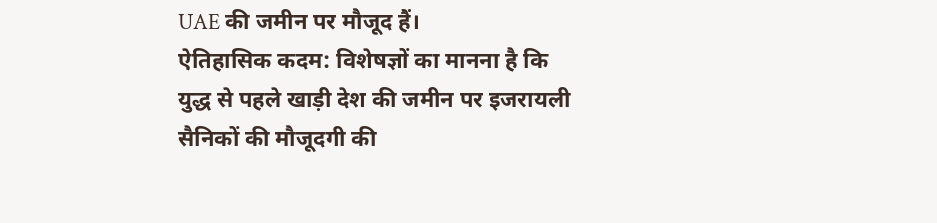UAE की जमीन पर मौजूद हैं।
ऐतिहासिक कदम: विशेषज्ञों का मानना है कि युद्ध से पहले खाड़ी देश की जमीन पर इजरायली सैनिकों की मौजूदगी की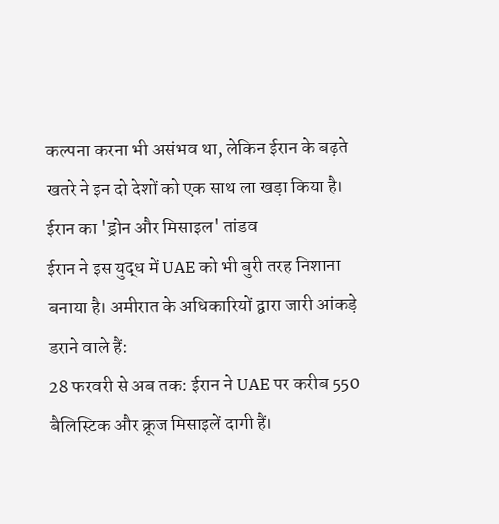कल्पना करना भी असंभव था, लेकिन ईरान के बढ़ते खतरे ने इन दो देशों को एक साथ ला खड़ा किया है।
ईरान का 'ड्रोन और मिसाइल' तांडव
ईरान ने इस युद्ध में UAE को भी बुरी तरह निशाना बनाया है। अमीरात के अधिकारियों द्वारा जारी आंकड़े डराने वाले हैं:
28 फरवरी से अब तक: ईरान ने UAE पर करीब 550 बैलिस्टिक और क्रूज मिसाइलें दागी हैं।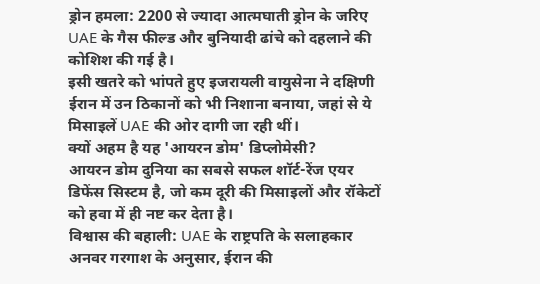ड्रोन हमला: 2200 से ज्यादा आत्मघाती ड्रोन के जरिए UAE के गैस फील्ड और बुनियादी ढांचे को दहलाने की कोशिश की गई है।
इसी खतरे को भांपते हुए इजरायली वायुसेना ने दक्षिणी ईरान में उन ठिकानों को भी निशाना बनाया, जहां से ये मिसाइलें UAE की ओर दागी जा रही थीं।
क्यों अहम है यह 'आयरन डोम' डिप्लोमेसी?
आयरन डोम दुनिया का सबसे सफल शॉर्ट-रेंज एयर डिफेंस सिस्टम है, जो कम दूरी की मिसाइलों और रॉकेटों को हवा में ही नष्ट कर देता है।
विश्वास की बहाली: UAE के राष्ट्रपति के सलाहकार अनवर गरगाश के अनुसार, ईरान की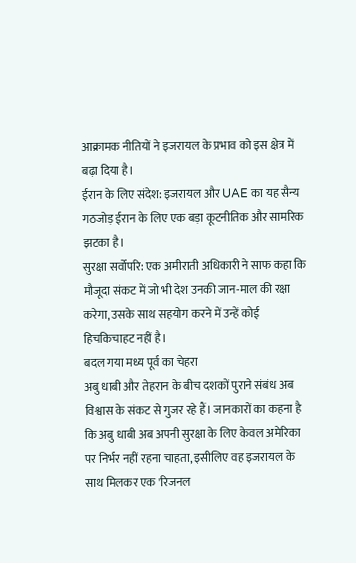आक्रामक नीतियों ने इजरायल के प्रभाव को इस क्षेत्र में बढ़ा दिया है।
ईरान के लिए संदेश: इजरायल और UAE का यह सैन्य गठजोड़ ईरान के लिए एक बड़ा कूटनीतिक और सामरिक झटका है।
सुरक्षा सर्वोपरि: एक अमीराती अधिकारी ने साफ कहा कि मौजूदा संकट में जो भी देश उनकी जान-माल की रक्षा करेगा, उसके साथ सहयोग करने में उन्हें कोई हिचकिचाहट नहीं है।
बदल गया मध्य पूर्व का चेहरा
अबु धाबी और तेहरान के बीच दशकों पुराने संबंध अब विश्वास के संकट से गुजर रहे हैं। जानकारों का कहना है कि अबु धाबी अब अपनी सुरक्षा के लिए केवल अमेरिका पर निर्भर नहीं रहना चाहता, इसीलिए वह इजरायल के साथ मिलकर एक 'रिजनल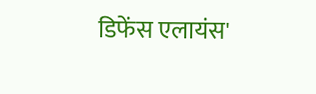डिफेंस एलायंस'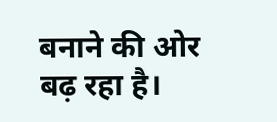बनाने की ओर बढ़ रहा है।